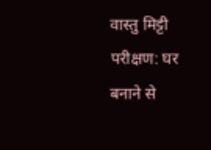वास्तु मिट्टी परीक्षण: घर बनाने से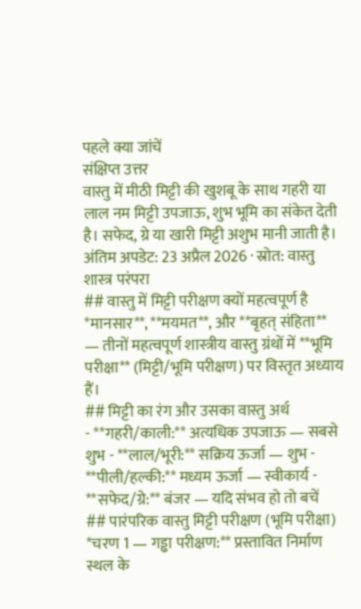पहले क्या जांचें
संक्षिप्त उत्तर
वास्तु में मीठी मिट्टी की खुशबू के साथ गहरी या लाल नम मिट्टी उपजाऊ, शुभ भूमि का संकेत देती है। सफेद, ग्रे या खारी मिट्टी अशुभ मानी जाती है।
अंतिम अपडेट: 23 अप्रैल 2026 · स्रोत: वास्तु शास्त्र परंपरा
## वास्तु में मिट्टी परीक्षण क्यों महत्वपूर्ण है
*मानसार**, **मयमत**, और **बृहत् संहिता** — तीनों महत्वपूर्ण शास्त्रीय वास्तु ग्रंथों में **भूमि परीक्षा** (मिट्टी/भूमि परीक्षण) पर विस्तृत अध्याय हैं।
## मिट्टी का रंग और उसका वास्तु अर्थ
- **गहरी/काली:** अत्यधिक उपजाऊ — सबसे शुभ - **लाल/भूरी:** सक्रिय ऊर्जा — शुभ - **पीली/हल्की:** मध्यम ऊर्जा — स्वीकार्य - **सफेद/ग्रे:** बंजर — यदि संभव हो तो बचें
## पारंपरिक वास्तु मिट्टी परीक्षण (भूमि परीक्षा)
*चरण 1 — गड्ढा परीक्षण:** प्रस्तावित निर्माण स्थल के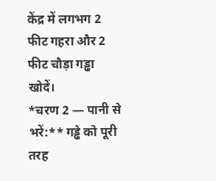केंद्र में लगभग 2 फीट गहरा और 2 फीट चौड़ा गड्ढा खोदें।
*चरण 2 — पानी से भरें:** गड्ढे को पूरी तरह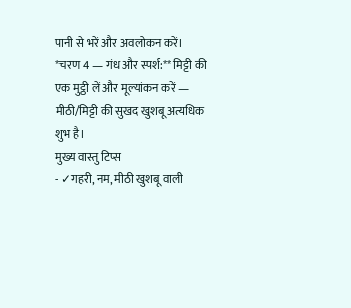पानी से भरें और अवलोकन करें।
*चरण 4 — गंध और स्पर्श:** मिट्टी की एक मुट्ठी लें और मूल्यांकन करें — मीठी/मिट्टी की सुखद खुशबू अत्यधिक शुभ है।
मुख्य वास्तु टिप्स
- ✓गहरी, नम, मीठी खुशबू वाली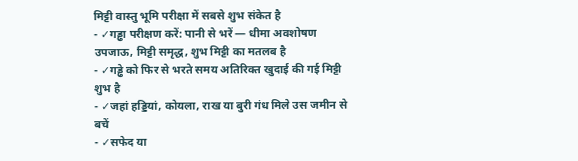मिट्टी वास्तु भूमि परीक्षा में सबसे शुभ संकेत है
- ✓गड्ढा परीक्षण करें: पानी से भरें — धीमा अवशोषण उपजाऊ, मिट्टी समृद्ध, शुभ मिट्टी का मतलब है
- ✓गड्ढे को फिर से भरते समय अतिरिक्त खुदाई की गई मिट्टी शुभ है
- ✓जहां हड्डियां, कोयला, राख या बुरी गंध मिले उस जमीन से बचें
- ✓सफेद या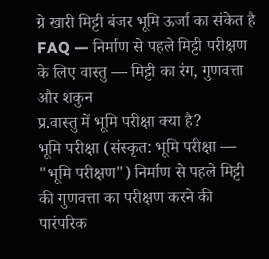ग्रे खारी मिट्टी बंजर भूमि ऊर्जा का संकेत है
FAQ — निर्माण से पहले मिट्टी परीक्षण के लिए वास्तु — मिट्टी का रंग, गुणवत्ता और शकुन
प्र.वास्तु में भूमि परीक्षा क्या है?
भूमि परीक्षा (संस्कृत: भूमि परीक्षा — "भूमि परीक्षण") निर्माण से पहले मिट्टी की गुणवत्ता का परीक्षण करने की पारंपरिक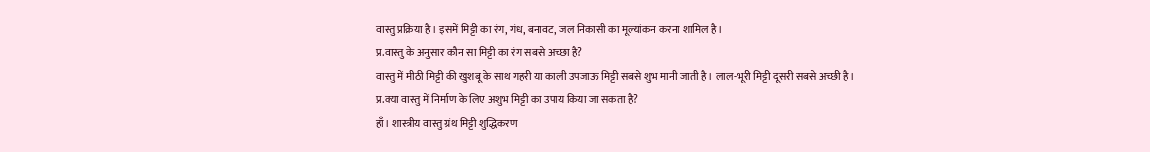वास्तु प्रक्रिया है। इसमें मिट्टी का रंग, गंध, बनावट, जल निकासी का मूल्यांकन करना शामिल है।
प्र.वास्तु के अनुसार कौन सा मिट्टी का रंग सबसे अच्छा है?
वास्तु में मीठी मिट्टी की खुशबू के साथ गहरी या काली उपजाऊ मिट्टी सबसे शुभ मानी जाती है। लाल-भूरी मिट्टी दूसरी सबसे अच्छी है।
प्र.क्या वास्तु में निर्माण के लिए अशुभ मिट्टी का उपाय किया जा सकता है?
हाँ। शास्त्रीय वास्तु ग्रंथ मिट्टी शुद्धिकरण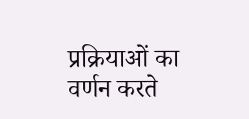प्रक्रियाओं का वर्णन करते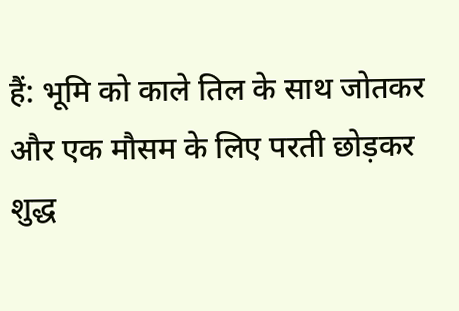हैं: भूमि को काले तिल के साथ जोतकर और एक मौसम के लिए परती छोड़कर शुद्ध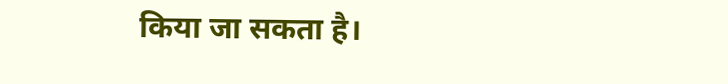किया जा सकता है।